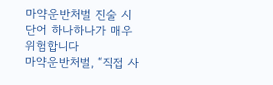마약운반처벌 진술 시 단어 하나하나가 매우 위험합니다
마약운반처벌, “직접 사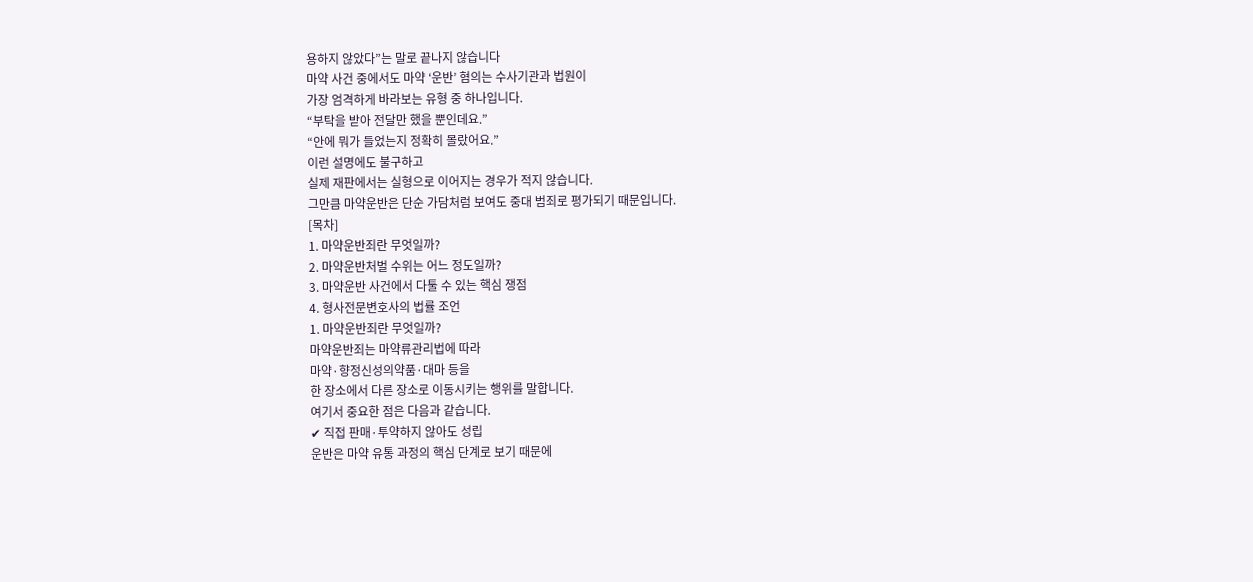용하지 않았다”는 말로 끝나지 않습니다
마약 사건 중에서도 마약 ‘운반’ 혐의는 수사기관과 법원이
가장 엄격하게 바라보는 유형 중 하나입니다.
“부탁을 받아 전달만 했을 뿐인데요.”
“안에 뭐가 들었는지 정확히 몰랐어요.”
이런 설명에도 불구하고
실제 재판에서는 실형으로 이어지는 경우가 적지 않습니다.
그만큼 마약운반은 단순 가담처럼 보여도 중대 범죄로 평가되기 때문입니다.
[목차]
1. 마약운반죄란 무엇일까?
2. 마약운반처벌 수위는 어느 정도일까?
3. 마약운반 사건에서 다툴 수 있는 핵심 쟁점
4. 형사전문변호사의 법률 조언
1. 마약운반죄란 무엇일까?
마약운반죄는 마약류관리법에 따라
마약·향정신성의약품·대마 등을
한 장소에서 다른 장소로 이동시키는 행위를 말합니다.
여기서 중요한 점은 다음과 같습니다.
✔ 직접 판매·투약하지 않아도 성립
운반은 마약 유통 과정의 핵심 단계로 보기 때문에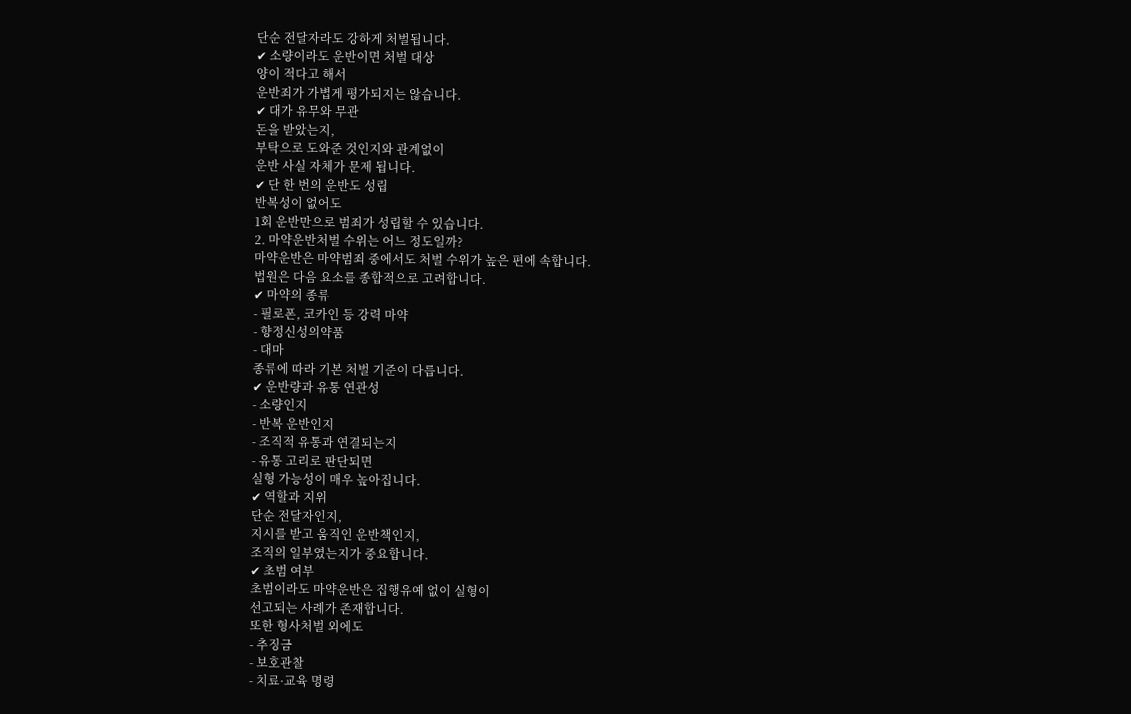단순 전달자라도 강하게 처벌됩니다.
✔ 소량이라도 운반이면 처벌 대상
양이 적다고 해서
운반죄가 가볍게 평가되지는 않습니다.
✔ 대가 유무와 무관
돈을 받았는지,
부탁으로 도와준 것인지와 관계없이
운반 사실 자체가 문제 됩니다.
✔ 단 한 번의 운반도 성립
반복성이 없어도
1회 운반만으로 범죄가 성립할 수 있습니다.
2. 마약운반처벌 수위는 어느 정도일까?
마약운반은 마약범죄 중에서도 처벌 수위가 높은 편에 속합니다.
법원은 다음 요소를 종합적으로 고려합니다.
✔ 마약의 종류
- 필로폰, 코카인 등 강력 마약
- 향정신성의약품
- 대마
종류에 따라 기본 처벌 기준이 다릅니다.
✔ 운반량과 유통 연관성
- 소량인지
- 반복 운반인지
- 조직적 유통과 연결되는지
- 유통 고리로 판단되면
실형 가능성이 매우 높아집니다.
✔ 역할과 지위
단순 전달자인지,
지시를 받고 움직인 운반책인지,
조직의 일부였는지가 중요합니다.
✔ 초범 여부
초범이라도 마약운반은 집행유예 없이 실형이
선고되는 사례가 존재합니다.
또한 형사처벌 외에도
- 추징금
- 보호관찰
- 치료·교육 명령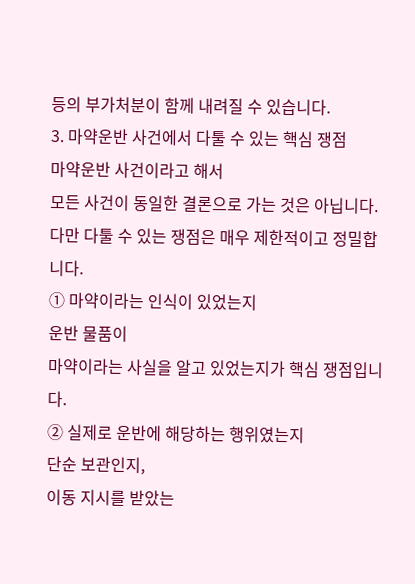등의 부가처분이 함께 내려질 수 있습니다.
3. 마약운반 사건에서 다툴 수 있는 핵심 쟁점
마약운반 사건이라고 해서
모든 사건이 동일한 결론으로 가는 것은 아닙니다.
다만 다툴 수 있는 쟁점은 매우 제한적이고 정밀합니다.
① 마약이라는 인식이 있었는지
운반 물품이
마약이라는 사실을 알고 있었는지가 핵심 쟁점입니다.
② 실제로 운반에 해당하는 행위였는지
단순 보관인지,
이동 지시를 받았는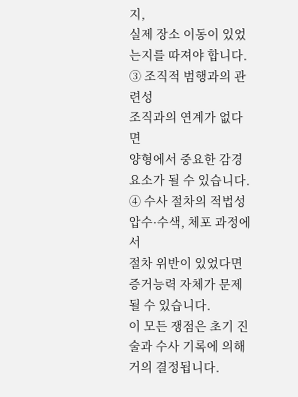지,
실제 장소 이동이 있었는지를 따져야 합니다.
③ 조직적 범행과의 관련성
조직과의 연계가 없다면
양형에서 중요한 감경 요소가 될 수 있습니다.
④ 수사 절차의 적법성
압수·수색, 체포 과정에서
절차 위반이 있었다면
증거능력 자체가 문제 될 수 있습니다.
이 모든 쟁점은 초기 진술과 수사 기록에 의해 거의 결정됩니다.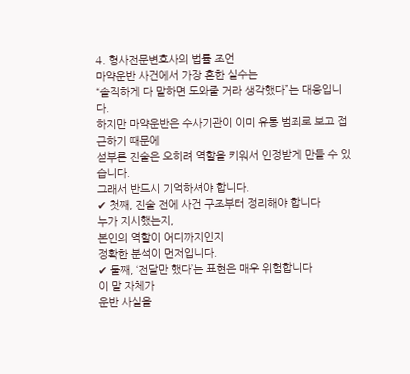4. 형사전문변호사의 법률 조언
마약운반 사건에서 가장 흔한 실수는
“솔직하게 다 말하면 도와줄 거라 생각했다”는 대응입니다.
하지만 마약운반은 수사기관이 이미 유통 범죄로 보고 접근하기 때문에
섣부른 진술은 오히려 역할을 키워서 인정받게 만들 수 있습니다.
그래서 반드시 기억하셔야 합니다.
✔ 첫째, 진술 전에 사건 구조부터 정리해야 합니다
누가 지시했는지,
본인의 역할이 어디까지인지
정확한 분석이 먼저입니다.
✔ 둘째, ‘전달만 했다’는 표현은 매우 위험합니다
이 말 자체가
운반 사실을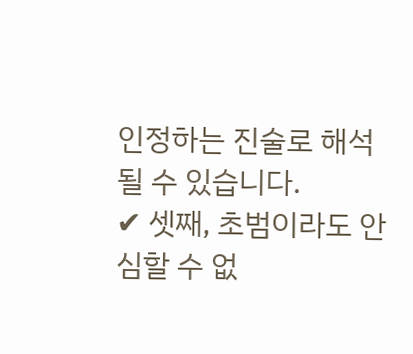인정하는 진술로 해석될 수 있습니다.
✔ 셋째, 초범이라도 안심할 수 없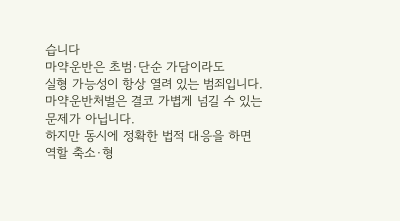습니다
마약운반은 초범·단순 가담이라도
실형 가능성이 항상 열려 있는 범죄입니다.
마약운반처벌은 결코 가볍게 넘길 수 있는 문제가 아닙니다.
하지만 동시에 정확한 법적 대응을 하면
역할 축소·형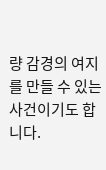량 감경의 여지를 만들 수 있는 사건이기도 합니다.